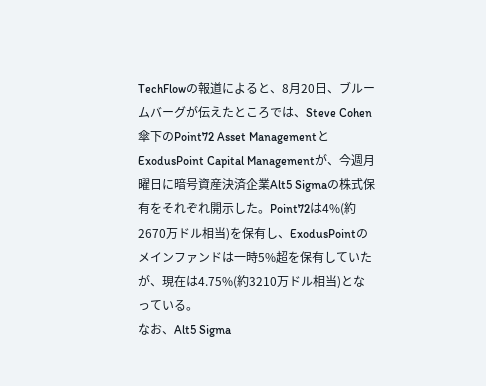TechFlowの報道によると、8月20日、ブルームバーグが伝えたところでは、Steve Cohen傘下のPoint72 Asset ManagementとExodusPoint Capital Managementが、今週月曜日に暗号資産決済企業Alt5 Sigmaの株式保有をそれぞれ開示した。Point72は4%(約2670万ドル相当)を保有し、ExodusPointのメインファンドは一時5%超を保有していたが、現在は4.75%(約3210万ドル相当)となっている。
なお、Alt5 Sigma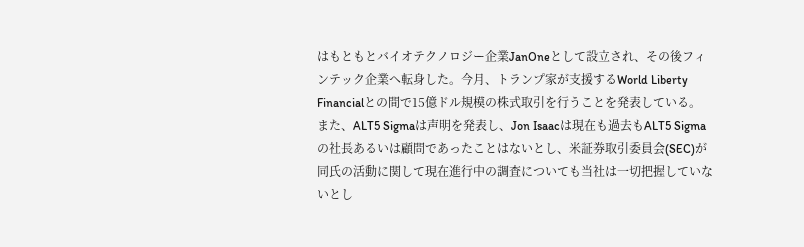はもともとバイオテクノロジー企業JanOneとして設立され、その後フィンテック企業へ転身した。今月、トランプ家が支援するWorld Liberty Financialとの間で15億ドル規模の株式取引を行うことを発表している。
また、ALT5 Sigmaは声明を発表し、Jon Isaacは現在も過去もALT5 Sigmaの社長あるいは顧問であったことはないとし、米証券取引委員会(SEC)が同氏の活動に関して現在進行中の調査についても当社は一切把握していないとし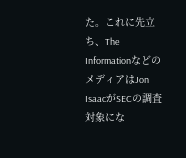た。これに先立ち、The InformationなどのメディアはJon IsaacがSECの調査対象にな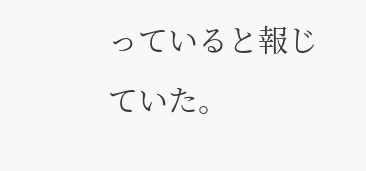っていると報じていた。